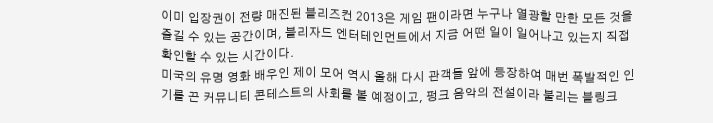이미 입장권이 전량 매진된 블리즈컨 2013은 게임 팬이라면 누구나 열광할 만한 모든 것을 즐길 수 있는 공간이며, 블리자드 엔터테인먼트에서 지금 어떤 일이 일어나고 있는지 직접 확인할 수 있는 시간이다.
미국의 유명 영화 배우인 제이 모어 역시 올해 다시 관객들 앞에 등장하여 매번 폭발적인 인기를 끈 커뮤니티 콘테스트의 사회를 볼 예정이고, 펑크 음악의 전설이라 불리는 블링크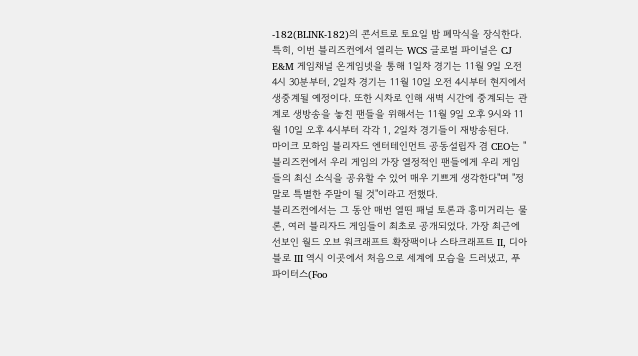-182(BLINK-182)의 콘서트로 토요일 밤 폐막식을 장식한다.
특히, 이번 블리즈컨에서 열리는 WCS 글로벌 파이널은 CJ E&M 게임채널 온게임넷을 통해 1일차 경기는 11월 9일 오전 4시 30분부터, 2일차 경기는 11월 10일 오전 4시부터 현지에서 생중계될 예정이다. 또한 시차로 인해 새벽 시간에 중계되는 관계로 생방송을 놓친 팬들을 위해서는 11월 9일 오후 9시와 11월 10일 오후 4시부터 각각 1, 2일차 경기들이 재방송된다.
마이크 모하임 블리자드 엔터테인먼트 공동설립자 겸 CEO는 "블리즈컨에서 우리 게임의 가장 열정적인 팬들에게 우리 게임들의 최신 소식을 공유할 수 있어 매우 기쁘게 생각한다"며 "정말로 특별한 주말이 될 것"이라고 전했다.
블리즈컨에서는 그 동안 매번 열띤 패널 토론과 흥미거리는 물론, 여러 블리자드 게임들이 최초로 공개되었다. 가장 최근에 선보인 월드 오브 워크래프트 확장팩이나 스타크래프트 II, 디아블로 III 역시 이곳에서 처음으로 세계에 모습을 드러냈고, 푸 파이터스(Foo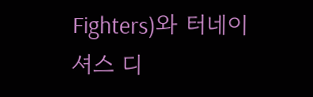Fighters)와 터네이셔스 디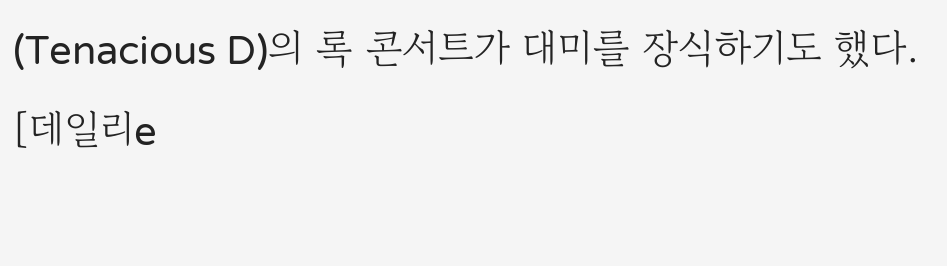(Tenacious D)의 록 콘서트가 대미를 장식하기도 했다.
[데일리e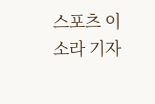스포츠 이소라 기자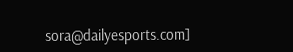sora@dailyesports.com]